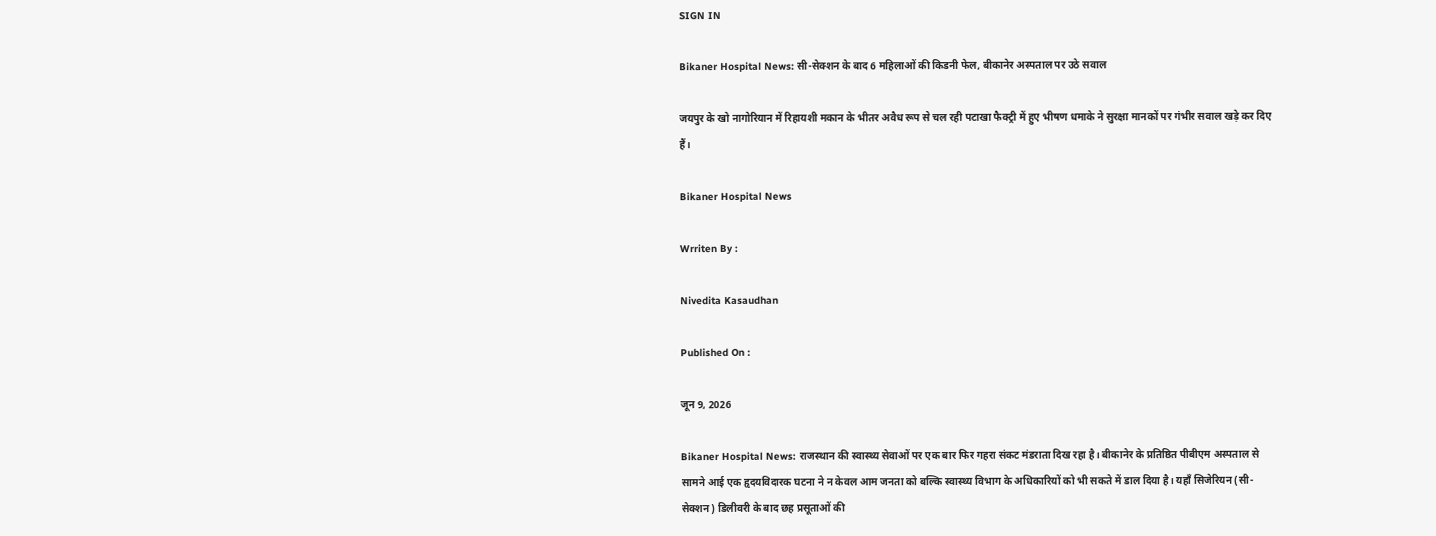SIGN IN

Bikaner Hospital News: सी-सेक्शन के बाद 6 महिलाओं की किडनी फेल, बीकानेर अस्पताल पर उठे सवाल

जयपुर के खो नागोरियान में रिहायशी मकान के भीतर अवैध रूप से चल रही पटाखा फैक्ट्री में हुए भीषण धमाके ने सुरक्षा मानकों पर गंभीर सवाल खड़े कर दिए हैं।

Bikaner Hospital News

Wrriten By :

Nivedita Kasaudhan

Published On :

जून 9, 2026

Bikaner Hospital News: राजस्थान की स्वास्थ्य सेवाओं पर एक बार फिर गहरा संकट मंडराता दिख रहा है। बीकानेर के प्रतिष्ठित पीबीएम अस्पताल से सामने आई एक हृदयविदारक घटना ने न केवल आम जनता को बल्कि स्वास्थ्य विभाग के अधिकारियों को भी सकते में डाल दिया है। यहाँ सिजेरियन (सी-सेक्शन) डिलीवरी के बाद छह प्रसूताओं की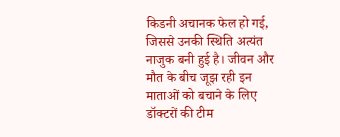किडनी अचानक फेल हो गई, जिससे उनकी स्थिति अत्यंत नाजुक बनी हुई है। जीवन और मौत के बीच जूझ रही इन माताओं को बचाने के लिए डॉक्टरों की टीम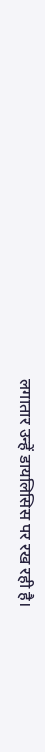लगातार उन्हें डायलिसिस पर रख रही है।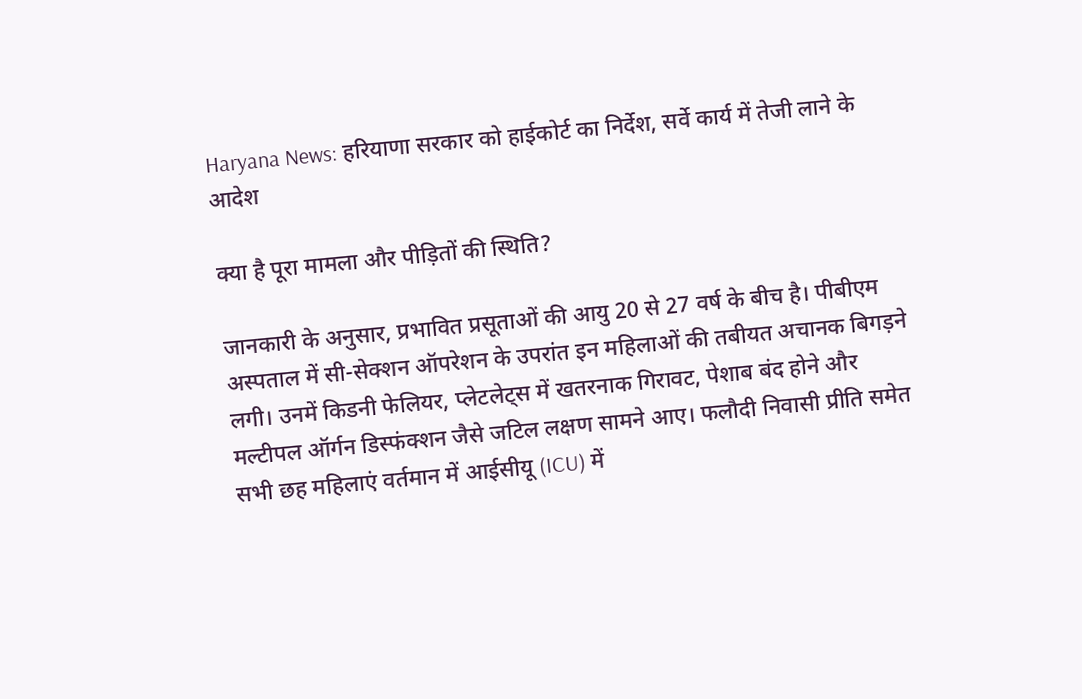Haryana News: हरियाणा सरकार को हाईकोर्ट का निर्देश, सर्वे कार्य में तेजी लाने के आदेश

क्या है पूरा मामला और पीड़ितों की स्थिति?

जानकारी के अनुसार, प्रभावित प्रसूताओं की आयु 20 से 27 वर्ष के बीच है। पीबीएम अस्पताल में सी-सेक्शन ऑपरेशन के उपरांत इन महिलाओं की तबीयत अचानक बिगड़ने लगी। उनमें किडनी फेलियर, प्लेटलेट्स में खतरनाक गिरावट, पेशाब बंद होने और मल्टीपल ऑर्गन डिस्फंक्शन जैसे जटिल लक्षण सामने आए। फलौदी निवासी प्रीति समेत सभी छह महिलाएं वर्तमान में आईसीयू (ICU) में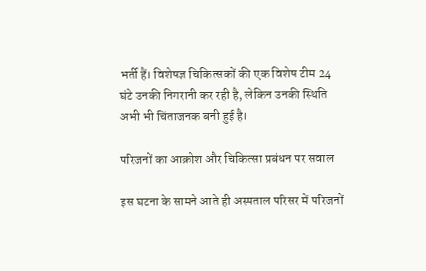भर्ती हैं। विशेषज्ञ चिकित्सकों की एक विशेष टीम 24 घंटे उनकी निगरानी कर रही है, लेकिन उनकी स्थिति अभी भी चिंताजनक बनी हुई है।

परिजनों का आक्रोश और चिकित्सा प्रबंधन पर सवाल

इस घटना के सामने आते ही अस्पताल परिसर में परिजनों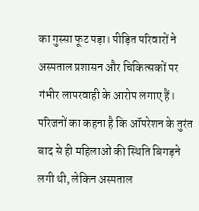का गुस्सा फूट पड़ा। पीड़ित परिवारों ने अस्पताल प्रशासन और चिकित्सकों पर गंभीर लापरवाही के आरोप लगाए हैं। परिजनों का कहना है कि ऑपरेशन के तुरंत बाद से ही महिलाओं की स्थिति बिगड़ने लगी थी, लेकिन अस्पताल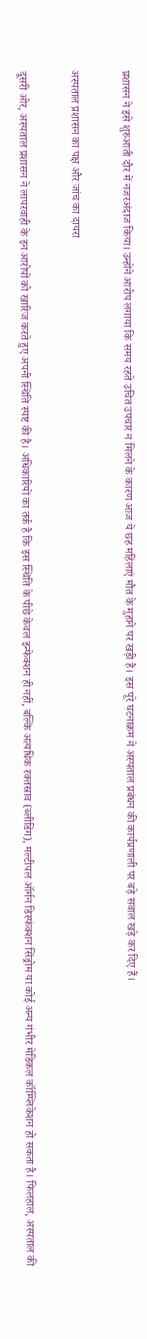प्रशासन ने इसे शुरुआती दौर में नजरअंदाज किया। उन्होंने आरोप लगाया कि समय रहते उचित उपचार न मिलने के कारण आज ये छह महिलाएं मौत के मुहाने पर खड़ी हैं। इस पूरे घटनाक्रम ने अस्पताल प्रबंधन की कार्यप्रणाली पर बड़े सवाल खड़े कर दिए हैं।

अस्पताल प्रशासन का पक्ष और जांच का दायरा

दूसरी ओर, अस्पताल प्रशासन ने लापरवाही के इन आरोपों को खारिज करते हुए अपनी स्थिति स्पष्ट की है। अधिकारियों का तर्क है कि इस स्थिति के पीछे केवल इन्फेक्शन ही नहीं, बल्कि अत्यधिक रक्तस्राव (ब्लीडिंग), मल्टीपल ऑर्गन डिस्फंक्शन सिंड्रोम या कोई अन्य गंभीर मेडिकल कॉम्प्लिकेशन हो सकता है। फिलहाल, अस्पताल की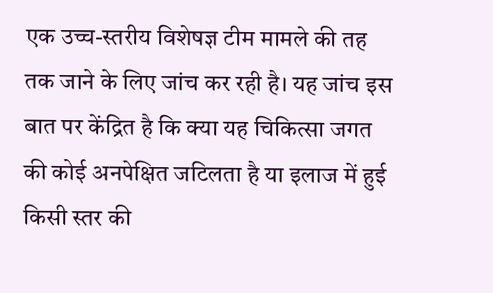एक उच्च-स्तरीय विशेषज्ञ टीम मामले की तह तक जाने के लिए जांच कर रही है। यह जांच इस बात पर केंद्रित है कि क्या यह चिकित्सा जगत की कोई अनपेक्षित जटिलता है या इलाज में हुई किसी स्तर की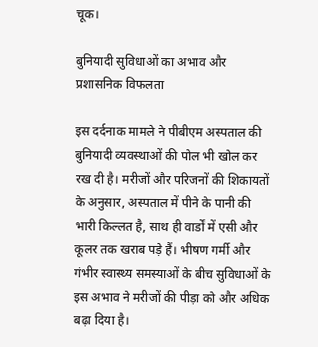चूक।

बुनियादी सुविधाओं का अभाव और प्रशासनिक विफलता

इस दर्दनाक मामले ने पीबीएम अस्पताल की बुनियादी व्यवस्थाओं की पोल भी खोल कर रख दी है। मरीजों और परिजनों की शिकायतों के अनुसार, अस्पताल में पीने के पानी की भारी किल्लत है, साथ ही वार्डों में एसी और कूलर तक खराब पड़े हैं। भीषण गर्मी और गंभीर स्वास्थ्य समस्याओं के बीच सुविधाओं के इस अभाव ने मरीजों की पीड़ा को और अधिक बढ़ा दिया है।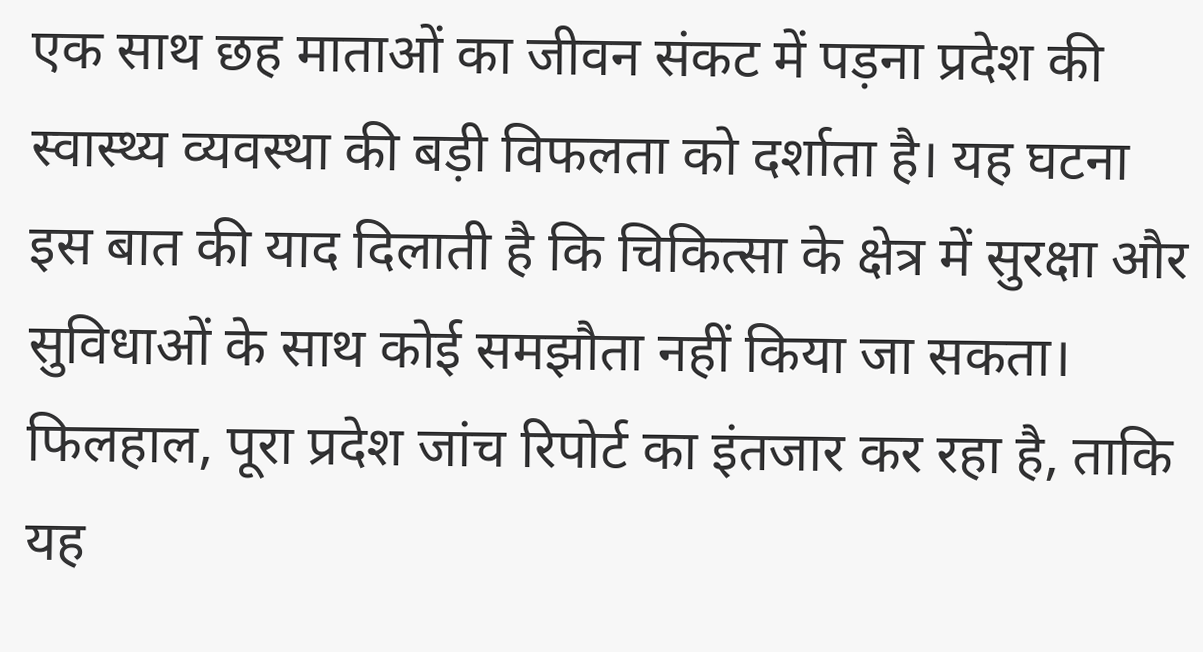एक साथ छह माताओं का जीवन संकट में पड़ना प्रदेश की स्वास्थ्य व्यवस्था की बड़ी विफलता को दर्शाता है। यह घटना इस बात की याद दिलाती है कि चिकित्सा के क्षेत्र में सुरक्षा और सुविधाओं के साथ कोई समझौता नहीं किया जा सकता। फिलहाल, पूरा प्रदेश जांच रिपोर्ट का इंतजार कर रहा है, ताकि यह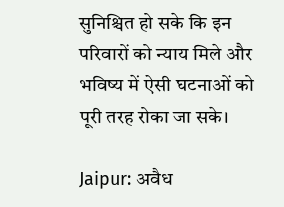सुनिश्चित हो सके कि इन परिवारों को न्याय मिले और भविष्य में ऐसी घटनाओं को पूरी तरह रोका जा सके।

Jaipur: अवैध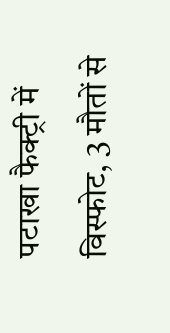पटाखा फैक्ट्री में विस्फोट, 3 मौतों से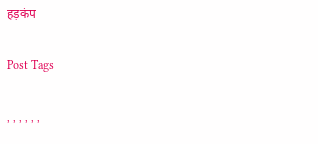हड़कंप

Post Tags

, , , , , ,